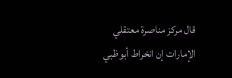قال مركز مناصرة معتقلي الإمارات إن انخراط أبوظبي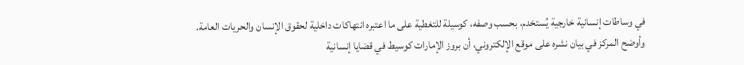في وساطات إنسانية خارجية يُستخدم، بحسب وصفه، كوسيلة للتغطية على ما اعتبره انتهاكات داخلية لحقوق الإنسان والحريات العامة.
وأوضح المركز في بيان نشره على موقع الإلكتروني، أن بروز الإمارات كوسيط في قضايا إنسانية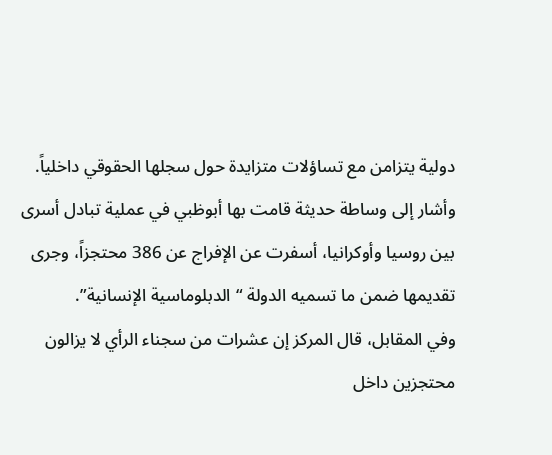دولية يتزامن مع تساؤلات متزايدة حول سجلها الحقوقي داخلياً.
وأشار إلى وساطة حديثة قامت بها أبوظبي في عملية تبادل أسرى بين روسيا وأوكرانيا، أسفرت عن الإفراج عن 386 محتجزاً، وجرى تقديمها ضمن ما تسميه الدولة “الدبلوماسية الإنسانية”.
وفي المقابل، قال المركز إن عشرات من سجناء الرأي لا يزالون محتجزين داخل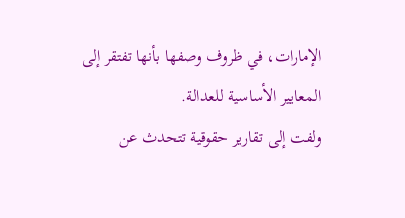الإمارات، في ظروف وصفها بأنها تفتقر إلى المعايير الأساسية للعدالة.
ولفت إلى تقارير حقوقية تتحدث عن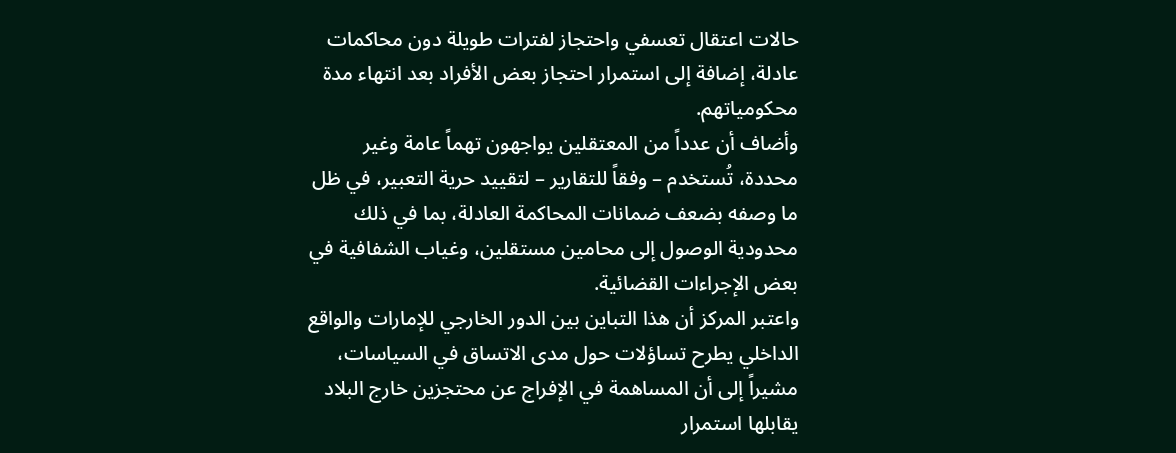حالات اعتقال تعسفي واحتجاز لفترات طويلة دون محاكمات عادلة، إضافة إلى استمرار احتجاز بعض الأفراد بعد انتهاء مدة محكومياتهم.
وأضاف أن عدداً من المعتقلين يواجهون تهماً عامة وغير محددة، تُستخدم – وفقاً للتقارير – لتقييد حرية التعبير، في ظل ما وصفه بضعف ضمانات المحاكمة العادلة، بما في ذلك محدودية الوصول إلى محامين مستقلين، وغياب الشفافية في بعض الإجراءات القضائية.
واعتبر المركز أن هذا التباين بين الدور الخارجي للإمارات والواقع الداخلي يطرح تساؤلات حول مدى الاتساق في السياسات، مشيراً إلى أن المساهمة في الإفراج عن محتجزين خارج البلاد يقابلها استمرار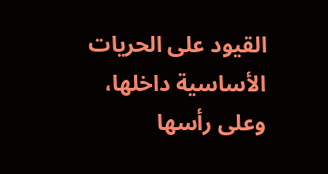القيود على الحريات الأساسية داخلها، وعلى رأسها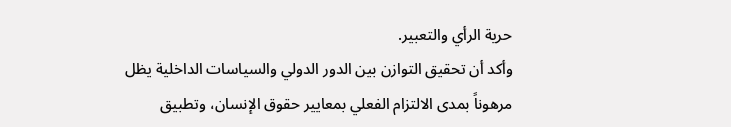حرية الرأي والتعبير.
وأكد أن تحقيق التوازن بين الدور الدولي والسياسات الداخلية يظل مرهوناً بمدى الالتزام الفعلي بمعايير حقوق الإنسان، وتطبيق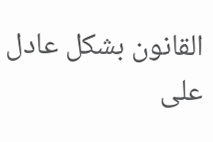القانون بشكل عادل على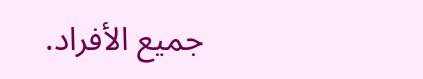جميع الأفراد.